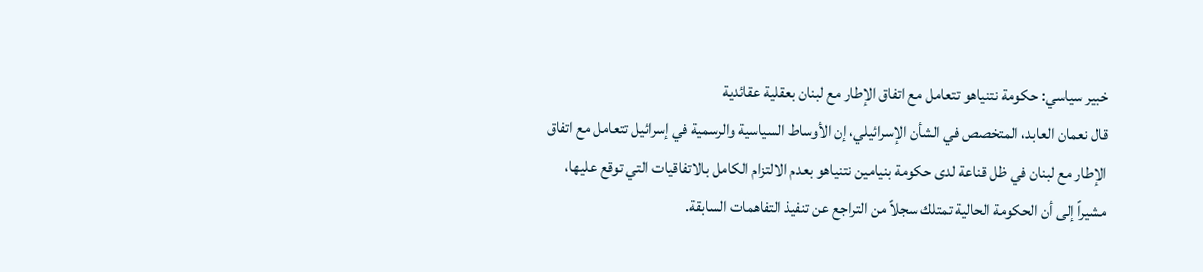خبير سياسي: حكومة نتنياهو تتعامل مع اتفاق الإطار مع لبنان بعقلية عقائدية
قال نعمان العابد، المتخصص في الشأن الإسرائيلي، إن الأوساط السياسية والرسمية في إسرائيل تتعامل مع اتفاق الإطار مع لبنان في ظل قناعة لدى حكومة بنيامين نتنياهو بعدم الالتزام الكامل بالاتفاقيات التي توقع عليها، مشيراً إلى أن الحكومة الحالية تمتلك سجلاً من التراجع عن تنفيذ التفاهمات السابقة.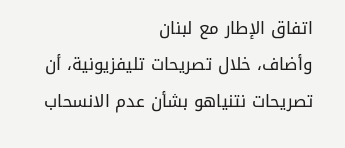اتفاق الإطار مع لبنان
وأضاف، خلال تصريحات تليفزيونية، أن تصريحات نتنياهو بشأن عدم الانسحاب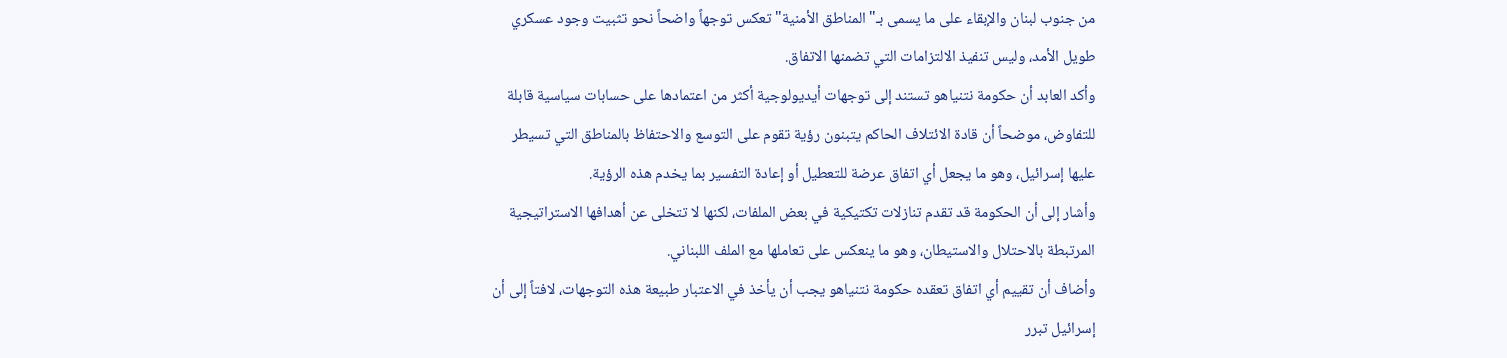من جنوب لبنان والإبقاء على ما يسمى بـ"المناطق الأمنية" تعكس توجهاً واضحاً نحو تثبيت وجود عسكري طويل الأمد، وليس تنفيذ الالتزامات التي تضمنها الاتفاق.
وأكد العابد أن حكومة نتنياهو تستند إلى توجهات أيديولوجية أكثر من اعتمادها على حسابات سياسية قابلة للتفاوض، موضحاً أن قادة الائتلاف الحاكم يتبنون رؤية تقوم على التوسع والاحتفاظ بالمناطق التي تسيطر عليها إسرائيل، وهو ما يجعل أي اتفاق عرضة للتعطيل أو إعادة التفسير بما يخدم هذه الرؤية.
وأشار إلى أن الحكومة قد تقدم تنازلات تكتيكية في بعض الملفات، لكنها لا تتخلى عن أهدافها الاستراتيجية المرتبطة بالاحتلال والاستيطان، وهو ما ينعكس على تعاملها مع الملف اللبناني.
وأضاف أن تقييم أي اتفاق تعقده حكومة نتنياهو يجب أن يأخذ في الاعتبار طبيعة هذه التوجهات، لافتاً إلى أن إسرائيل تبرر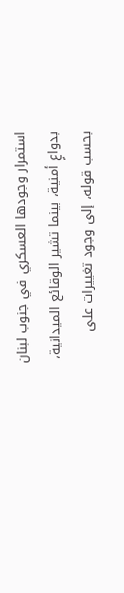استمرار وجودها العسكري في جنوب لبنان بدواعٍ أمنية، بينما تشير الوقائع الميدانية، بحسب قوله، إلى وجود تغييرات على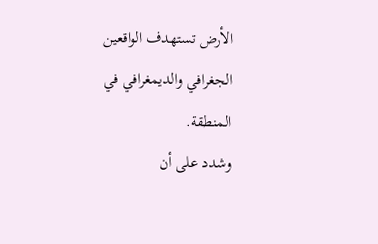الأرض تستهدف الواقعين الجغرافي والديمغرافي في المنطقة.
وشدد على أن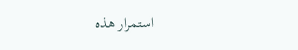استمرار هذه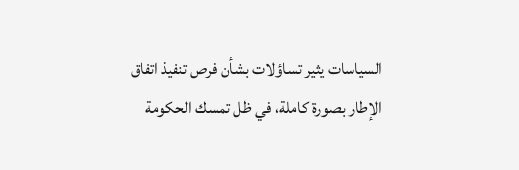السياسات يثير تساؤلات بشأن فرص تنفيذ اتفاق الإطار بصورة كاملة، في ظل تمسك الحكومة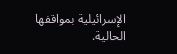الإسرائيلية بمواقفها الحالية.